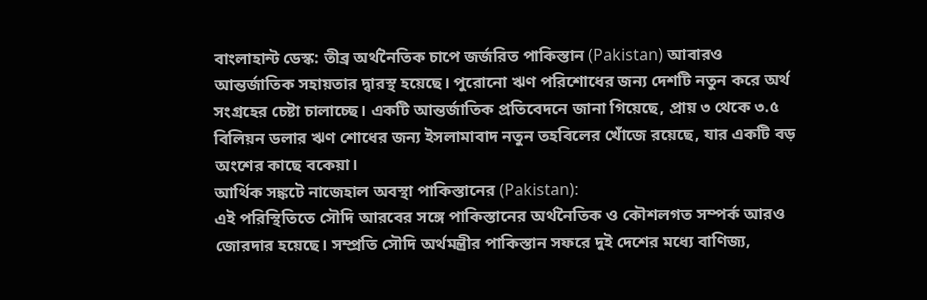বাংলাহান্ট ডেস্ক: তীব্র অর্থনৈতিক চাপে জর্জরিত পাকিস্তান (Pakistan) আবারও আন্তর্জাতিক সহায়তার দ্বারস্থ হয়েছে। পুরোনো ঋণ পরিশোধের জন্য দেশটি নতুন করে অর্থ সংগ্রহের চেষ্টা চালাচ্ছে। একটি আন্তর্জাতিক প্রতিবেদনে জানা গিয়েছে, প্রায় ৩ থেকে ৩.৫ বিলিয়ন ডলার ঋণ শোধের জন্য ইসলামাবাদ নতুন তহবিলের খোঁজে রয়েছে, যার একটি বড় অংশের কাছে বকেয়া।
আর্থিক সঙ্কটে নাজেহাল অবস্থা পাকিস্তানের (Pakistan):
এই পরিস্থিতিতে সৌদি আরবের সঙ্গে পাকিস্তানের অর্থনৈতিক ও কৌশলগত সম্পর্ক আরও জোরদার হয়েছে। সম্প্রতি সৌদি অর্থমন্ত্রীর পাকিস্তান সফরে দুই দেশের মধ্যে বাণিজ্য,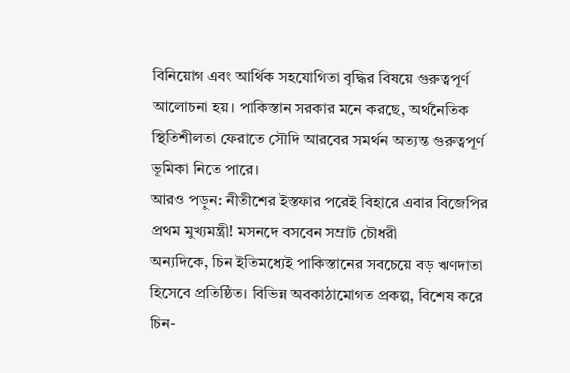বিনিয়োগ এবং আর্থিক সহযোগিতা বৃদ্ধির বিষয়ে গুরুত্বপূর্ণ আলোচনা হয়। পাকিস্তান সরকার মনে করছে, অর্থনৈতিক স্থিতিশীলতা ফেরাতে সৌদি আরবের সমর্থন অত্যন্ত গুরুত্বপূর্ণ ভূমিকা নিতে পারে।
আরও পড়ুন: নীতীশের ইস্তফার পরেই বিহারে এবার বিজেপির প্রথম মুখ্যমন্ত্রী! মসনদে বসবেন সম্রাট চৌধরী
অন্যদিকে, চিন ইতিমধ্যেই পাকিস্তানের সবচেয়ে বড় ঋণদাতা হিসেবে প্রতিষ্ঠিত। বিভিন্ন অবকাঠামোগত প্রকল্প, বিশেষ করে চিন-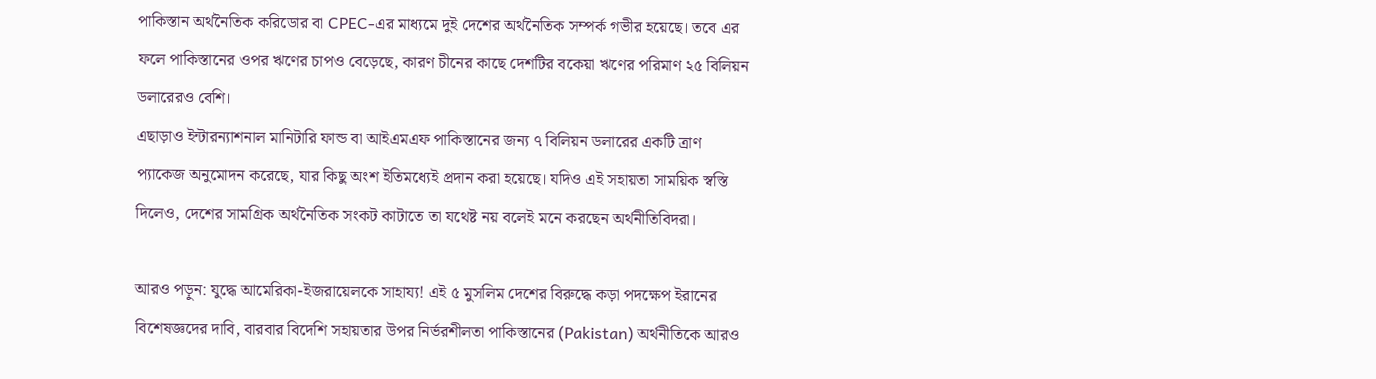পাকিস্তান অর্থনৈতিক করিডোর বা CPEC-এর মাধ্যমে দুই দেশের অর্থনৈতিক সম্পর্ক গভীর হয়েছে। তবে এর ফলে পাকিস্তানের ওপর ঋণের চাপও বেড়েছে, কারণ চীনের কাছে দেশটির বকেয়া ঋণের পরিমাণ ২৫ বিলিয়ন ডলারেরও বেশি।
এছাড়াও ইন্টারন্যাশনাল মানিটারি ফান্ড বা আইএমএফ পাকিস্তানের জন্য ৭ বিলিয়ন ডলারের একটি ত্রাণ প্যাকেজ অনুমোদন করেছে, যার কিছু অংশ ইতিমধ্যেই প্রদান করা হয়েছে। যদিও এই সহায়তা সাময়িক স্বস্তি দিলেও, দেশের সামগ্রিক অর্থনৈতিক সংকট কাটাতে তা যথেষ্ট নয় বলেই মনে করছেন অর্থনীতিবিদরা।

আরও পড়ুন: যুদ্ধে আমেরিকা-ইজরায়েলকে সাহায্য! এই ৫ মুসলিম দেশের বিরুদ্ধে কড়া পদক্ষেপ ইরানের
বিশেষজ্ঞদের দাবি, বারবার বিদেশি সহায়তার উপর নির্ভরশীলতা পাকিস্তানের (Pakistan) অর্থনীতিকে আরও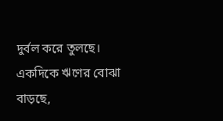দুর্বল করে তুলছে। একদিকে ঋণের বোঝা বাড়ছে,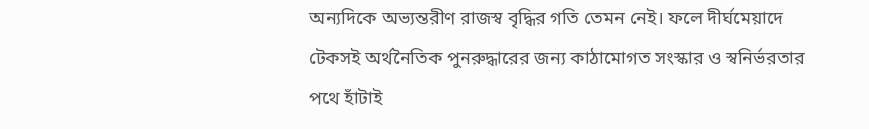অন্যদিকে অভ্যন্তরীণ রাজস্ব বৃদ্ধির গতি তেমন নেই। ফলে দীর্ঘমেয়াদে টেকসই অর্থনৈতিক পুনরুদ্ধারের জন্য কাঠামোগত সংস্কার ও স্বনির্ভরতার পথে হাঁটাই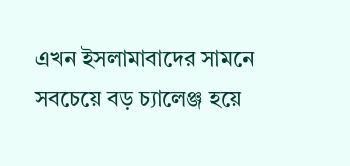এখন ইসলামাবাদের সামনে সবচেয়ে বড় চ্যালেঞ্জ হয়ে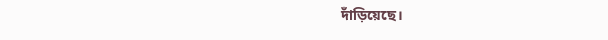দাঁড়িয়েছে।